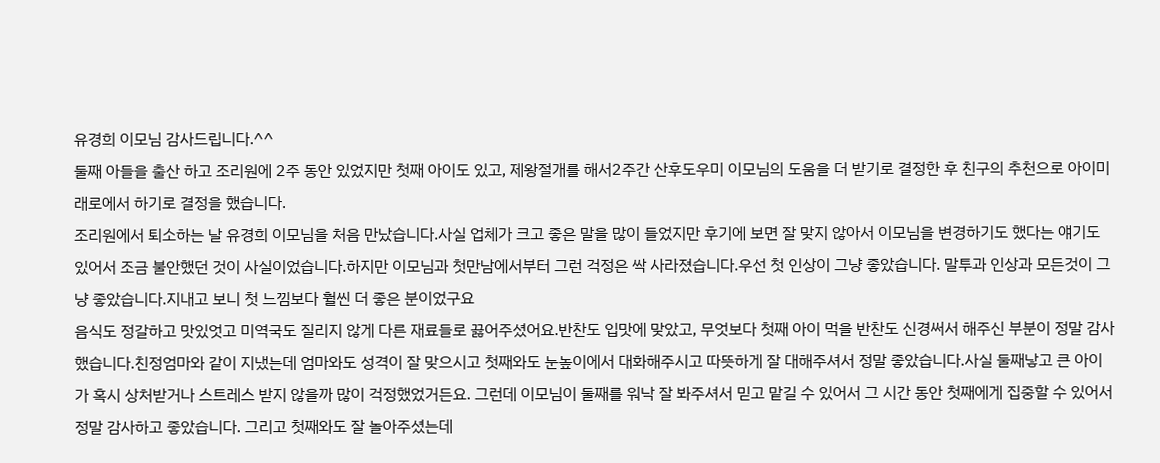유경희 이모님 감사드립니다.^^
둘째 아들을 출산 하고 조리원에 2주 동안 있었지만 첫째 아이도 있고, 제왕절개를 해서2주간 산후도우미 이모님의 도움을 더 받기로 결정한 후 친구의 추천으로 아이미래로에서 하기로 결정을 했습니다.
조리원에서 퇴소하는 날 유경희 이모님을 처음 만났습니다.사실 업체가 크고 좋은 말을 많이 들었지만 후기에 보면 잘 맞지 않아서 이모님을 변경하기도 했다는 얘기도 있어서 조금 불안했던 것이 사실이었습니다.하지만 이모님과 첫만남에서부터 그런 걱정은 싹 사라졌습니다.우선 첫 인상이 그냥 좋았습니다. 말투과 인상과 모든것이 그냥 좋았습니다.지내고 보니 첫 느낌보다 훨씬 더 좋은 분이었구요
음식도 정갈하고 맛있엇고 미역국도 질리지 않게 다른 재료들로 끓어주셨어요.반찬도 입맛에 맞았고, 무엇보다 첫째 아이 먹을 반찬도 신경써서 해주신 부분이 정말 감사했습니다.친정엄마와 같이 지냈는데 엄마와도 성격이 잘 맞으시고 첫째와도 눈높이에서 대화해주시고 따뜻하게 잘 대해주셔서 정말 좋았습니다.사실 둘째낳고 큰 아이가 혹시 상처받거나 스트레스 받지 않을까 많이 걱정했었거든요. 그런데 이모님이 둘째를 워낙 잘 봐주셔서 믿고 맡길 수 있어서 그 시간 동안 첫째에게 집중할 수 있어서 정말 감사하고 좋았습니다. 그리고 첫째와도 잘 놀아주셨는데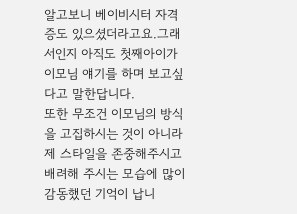알고보니 베이비시터 자격증도 있으셨더라고요.그래서인지 아직도 첫째아이가 이모님 얘기를 하며 보고싶다고 말한답니다.
또한 무조건 이모님의 방식을 고집하시는 것이 아니라 제 스타일을 존중해주시고 배려해 주시는 모습에 많이 감동했던 기억이 납니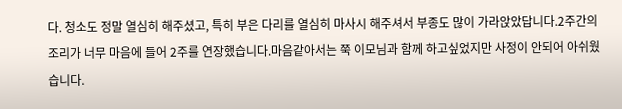다. 청소도 정말 열심히 해주셨고, 특히 부은 다리를 열심히 마사시 해주셔서 부종도 많이 가라앉았답니다.2주간의 조리가 너무 마음에 들어 2주를 연장했습니다.마음같아서는 쭉 이모님과 함께 하고싶었지만 사정이 안되어 아쉬웠습니다.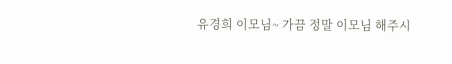유경희 이모님~ 가끔 정말 이모님 해주시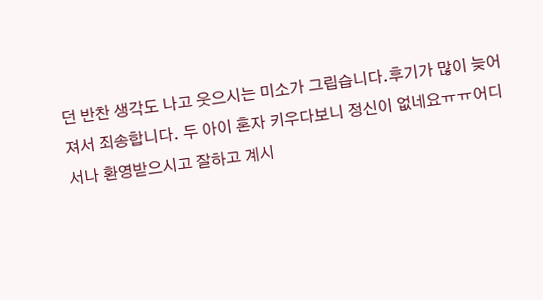던 반찬 생각도 나고 웃으시는 미소가 그립습니다.후기가 많이 늦어져서 죄송합니다. 두 아이 혼자 키우다보니 정신이 없네요ㅠㅠ어디서나 환영받으시고 잘하고 계시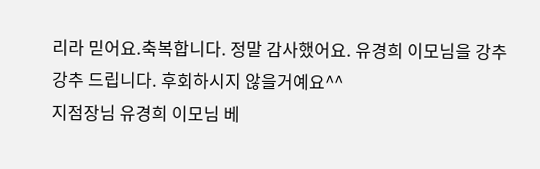리라 믿어요.축복합니다. 정말 감사했어요. 유경희 이모님을 강추강추 드립니다. 후회하시지 않을거예요^^
지점장님 유경희 이모님 베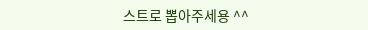스트로 뽑아주세용 ^^